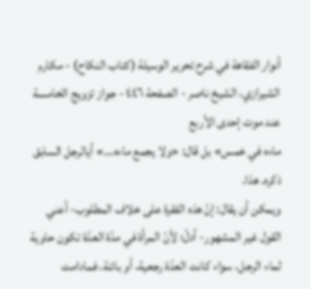أنوار الفقاهة في شرح تحرير الوسيلة (كتاب النكاح) - مكارم الشيرازي، الشيخ ناصر - الصفحة ٤٤٦ - جواز تزويج الخامسة عند موت إحدى الأربع
ماءه في خمس» بل قال: «ولا يجمع ماءه...» أيالرجل السابق ذكره. هذا.
ويمكن أن يقال: إنّ هذه الفقرة على خلاف المطلوب- أعني القول غير المشهور- أدلّ؛ لأنّ المرأة في مدّة العدّة تكون حاوية لماء الرجل، سواء كانت العدّة رجعية، أو بائنة، فمادامت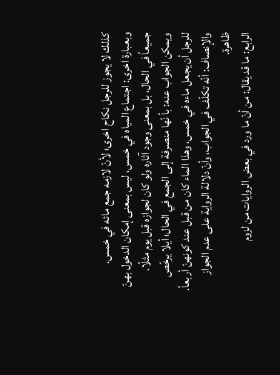كذلك لا يجوز للرجل نكاح اخرى؛ لأنّ لازمه جمع مائه في خمس.
وبعبارة اخرى: اجتماع المياه في خمس، ليس بمعنى إمكان الدخول بهنّ جميعاً في الحال، بل بمعنى وجود آثاره ولو كان لجوازه قبل يوم مثلًا.
ويمكن الجواب عنه: بأ نّها منصرفة إلى الجمع في الحال؛ أيلا يرخّص للرجل أن يجعل ماءه في خمس، وهذا الماء كان من قبل عند كونهنّ أربعاً.
والإنصاف: أنّه تكلّف في الجواب، وأنّ دلالة الرواية على عدم الجواز ظاهرة.
الرابع: ما قد يقال: من أنّ ما ورد في بعض الروايات من لزوم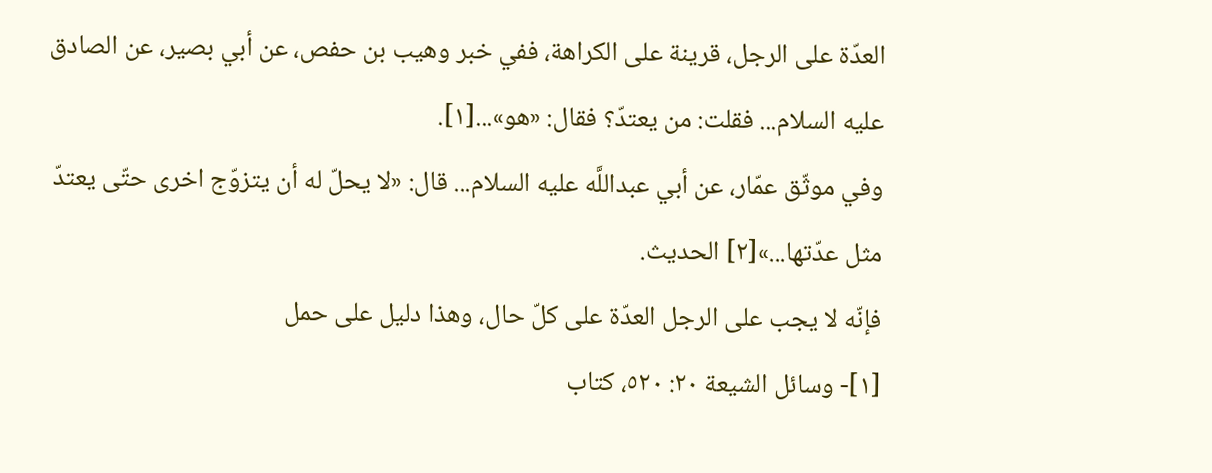العدّة على الرجل، قرينة على الكراهة، ففي خبر وهيب بن حفص، عن أبي بصير، عن الصادق عليه السلام... فقلت: من يعتدّ؟ فقال: «هو»...[١].
وفي موثّق عمّار، عن أبي عبداللَّه عليه السلام... قال: «لا يحلّ له أن يتزوّج اخرى حتّى يعتدّ مثل عدّتها...»[٢] الحديث.
فإنّه لا يجب على الرجل العدّة على كلّ حال، وهذا دليل على حمل
[١]- وسائل الشيعة ٢٠: ٥٢٠، كتاب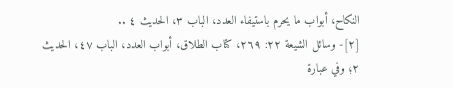النكاح، أبواب ما يحرم باستيفاء العدد، الباب ٣، الحديث ٤ ..
[٢]- وسائل الشيعة ٢٢: ٢٦٩، كتاب الطلاق، أبواب العدد، الباب ٤٧، الحديث ٢؛ وفي عبارة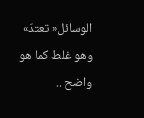الوسائل« تعتدّ» وهو غلط كما هو واضح ..